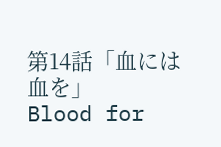第14話「血には血を」
Blood for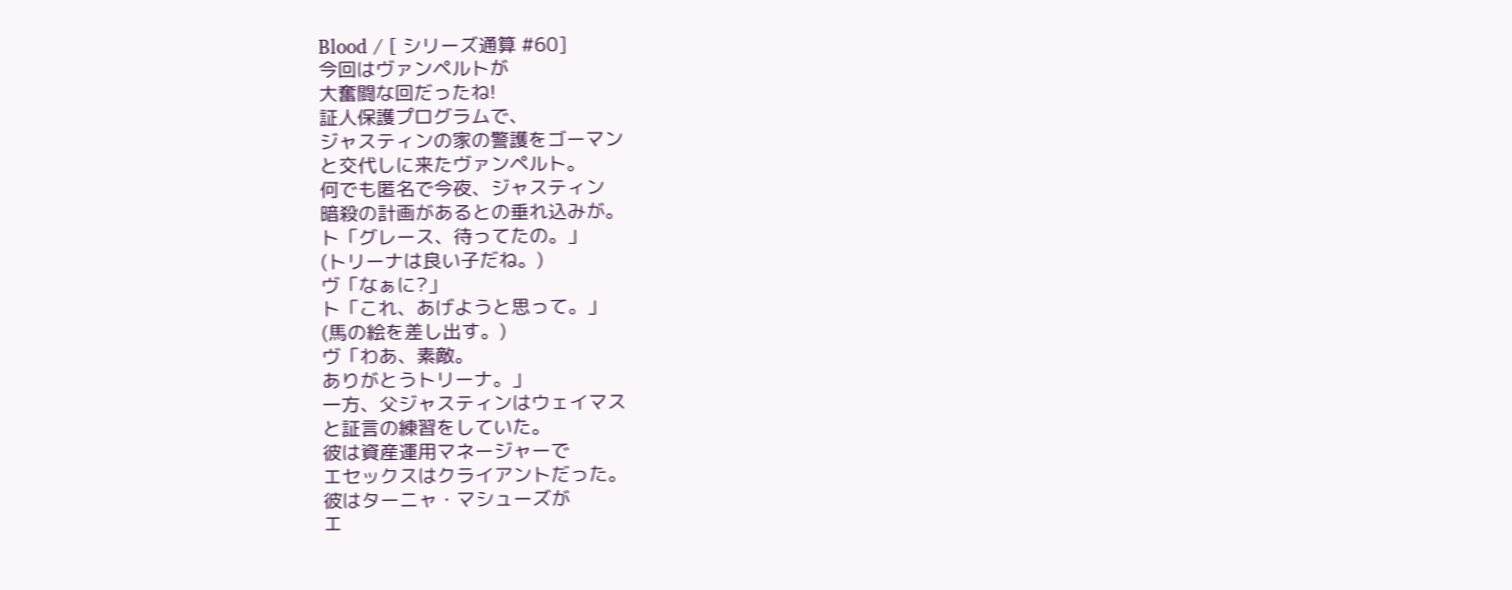Blood / [ シリーズ通算 #60]
今回はヴァンペルトが
大奮闘な回だったね!
証人保護プログラムで、
ジャスティンの家の警護をゴーマン
と交代しに来たヴァンペルト。
何でも匿名で今夜、ジャスティン
暗殺の計画があるとの垂れ込みが。
ト「グレース、待ってたの。」
(トリーナは良い子だね。)
ヴ「なぁに?」
ト「これ、あげようと思って。」
(馬の絵を差し出す。)
ヴ「わあ、素敵。
ありがとうトリーナ。」
一方、父ジャスティンはウェイマス
と証言の練習をしていた。
彼は資産運用マネージャーで
エセックスはクライアントだった。
彼はターニャ・マシューズが
エ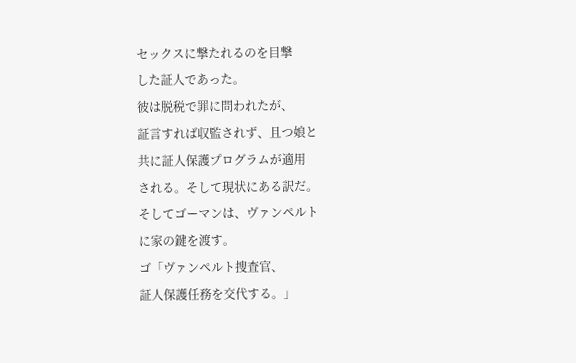セックスに撃たれるのを目撃
した証人であった。
彼は脱税で罪に問われたが、
証言すれば収監されず、且つ娘と
共に証人保護プログラムが適用
される。そして現状にある訳だ。
そしてゴーマンは、ヴァンペルト
に家の鍵を渡す。
ゴ「ヴァンペルト捜査官、
証人保護任務を交代する。」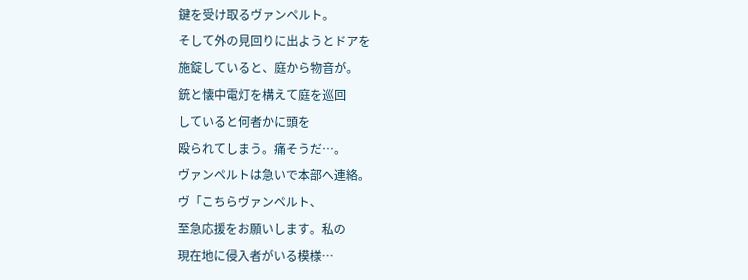鍵を受け取るヴァンペルト。
そして外の見回りに出ようとドアを
施錠していると、庭から物音が。
銃と懐中電灯を構えて庭を巡回
していると何者かに頭を
殴られてしまう。痛そうだ…。
ヴァンペルトは急いで本部へ連絡。
ヴ「こちらヴァンペルト、
至急応援をお願いします。私の
現在地に侵入者がいる模様…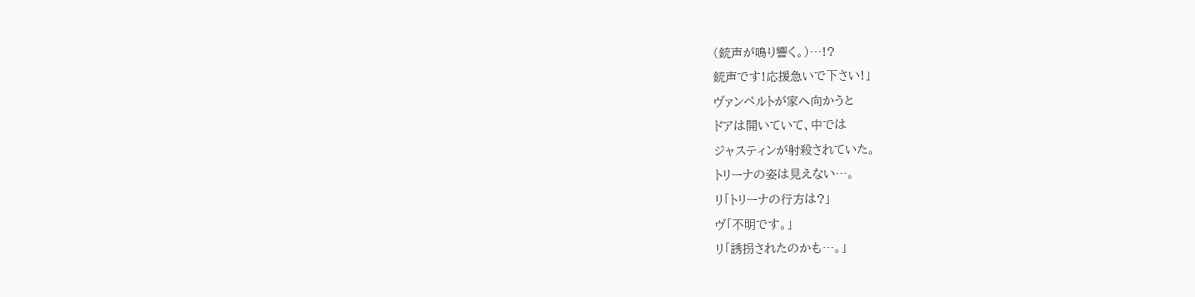(銃声が鳴り響く。)…!?
銃声です!応援急いで下さい!」
ヴァンペルトが家へ向かうと
ドアは開いていて、中では
ジャスティンが射殺されていた。
トリーナの姿は見えない…。
リ「トリーナの行方は?」
ヴ「不明です。」
リ「誘拐されたのかも…。」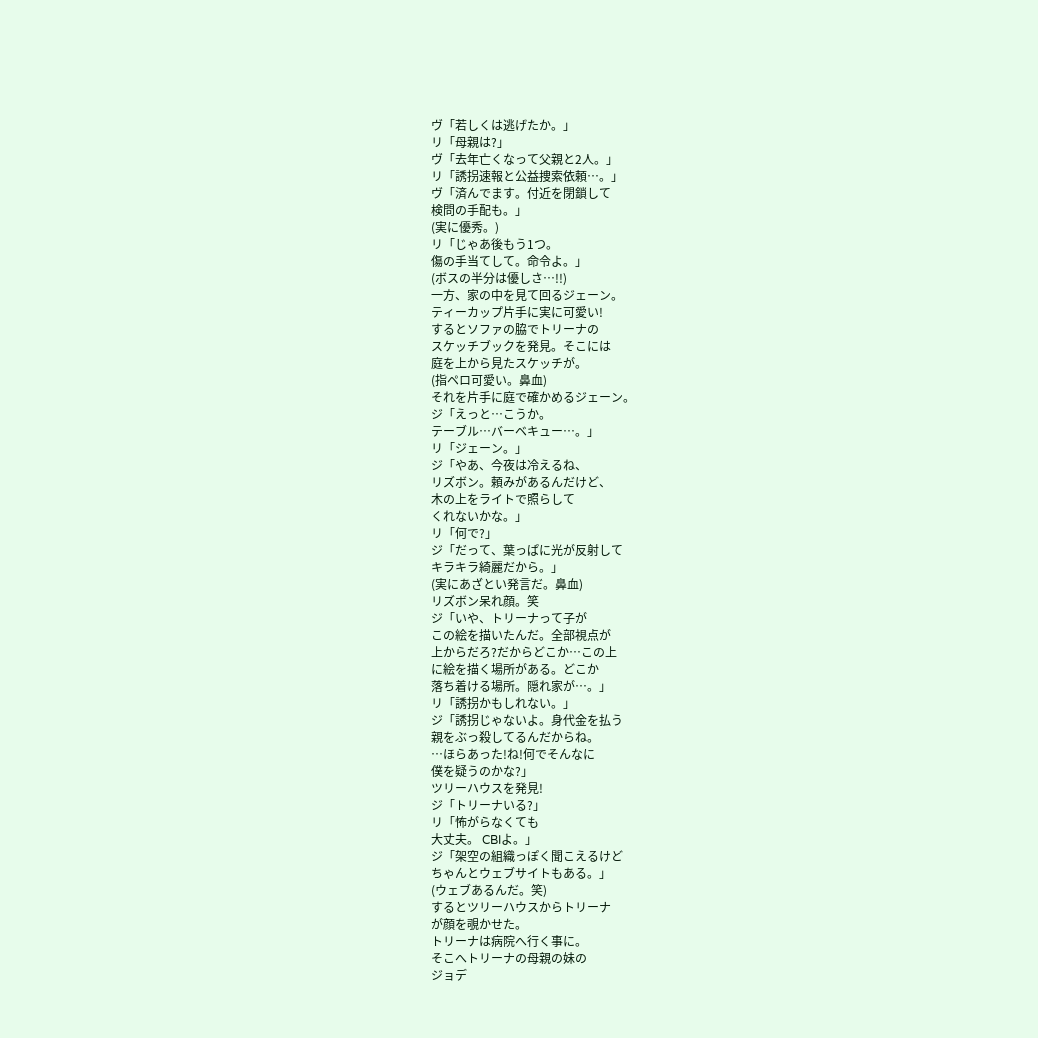ヴ「若しくは逃げたか。」
リ「母親は?」
ヴ「去年亡くなって父親と2人。」
リ「誘拐速報と公益捜索依頼…。」
ヴ「済んでます。付近を閉鎖して
検問の手配も。」
(実に優秀。)
リ「じゃあ後もう1つ。
傷の手当てして。命令よ。」
(ボスの半分は優しさ…!!)
一方、家の中を見て回るジェーン。
ティーカップ片手に実に可愛い!
するとソファの脇でトリーナの
スケッチブックを発見。そこには
庭を上から見たスケッチが。
(指ペロ可愛い。鼻血)
それを片手に庭で確かめるジェーン。
ジ「えっと…こうか。
テーブル…バーベキュー…。」
リ「ジェーン。」
ジ「やあ、今夜は冷えるね、
リズボン。頼みがあるんだけど、
木の上をライトで照らして
くれないかな。」
リ「何で?」
ジ「だって、葉っぱに光が反射して
キラキラ綺麗だから。」
(実にあざとい発言だ。鼻血)
リズボン呆れ顔。笑
ジ「いや、トリーナって子が
この絵を描いたんだ。全部視点が
上からだろ?だからどこか…この上
に絵を描く場所がある。どこか
落ち着ける場所。隠れ家が…。」
リ「誘拐かもしれない。」
ジ「誘拐じゃないよ。身代金を払う
親をぶっ殺してるんだからね。
…ほらあった!ね!何でそんなに
僕を疑うのかな?」
ツリーハウスを発見!
ジ「トリーナいる?」
リ「怖がらなくても
大丈夫。 CBIよ。」
ジ「架空の組織っぽく聞こえるけど
ちゃんとウェブサイトもある。」
(ウェブあるんだ。笑)
するとツリーハウスからトリーナ
が顔を覗かせた。
トリーナは病院へ行く事に。
そこへトリーナの母親の妹の
ジョデ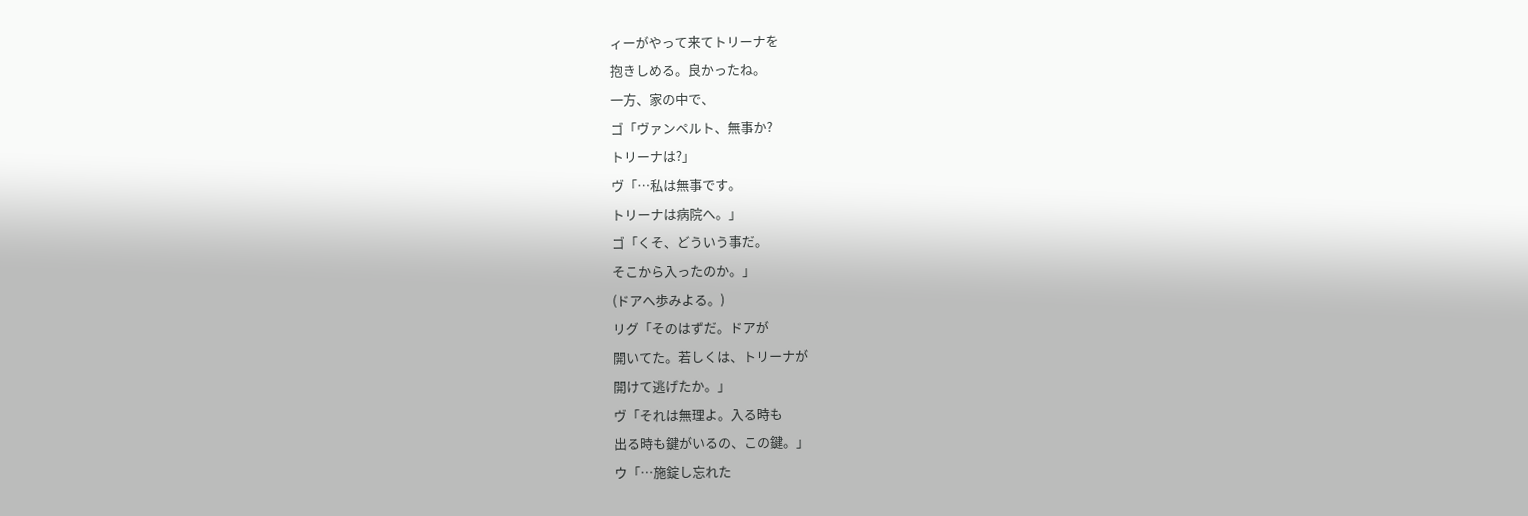ィーがやって来てトリーナを
抱きしめる。良かったね。
一方、家の中で、
ゴ「ヴァンペルト、無事か?
トリーナは?」
ヴ「…私は無事です。
トリーナは病院へ。」
ゴ「くそ、どういう事だ。
そこから入ったのか。」
(ドアへ歩みよる。)
リグ「そのはずだ。ドアが
開いてた。若しくは、トリーナが
開けて逃げたか。」
ヴ「それは無理よ。入る時も
出る時も鍵がいるの、この鍵。」
ウ「…施錠し忘れた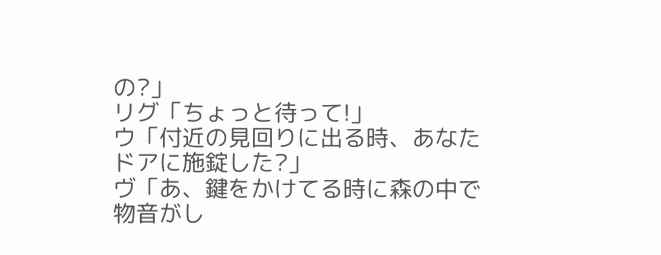の?」
リグ「ちょっと待って!」
ウ「付近の見回りに出る時、あなた
ドアに施錠した?」
ヴ「あ、鍵をかけてる時に森の中で
物音がし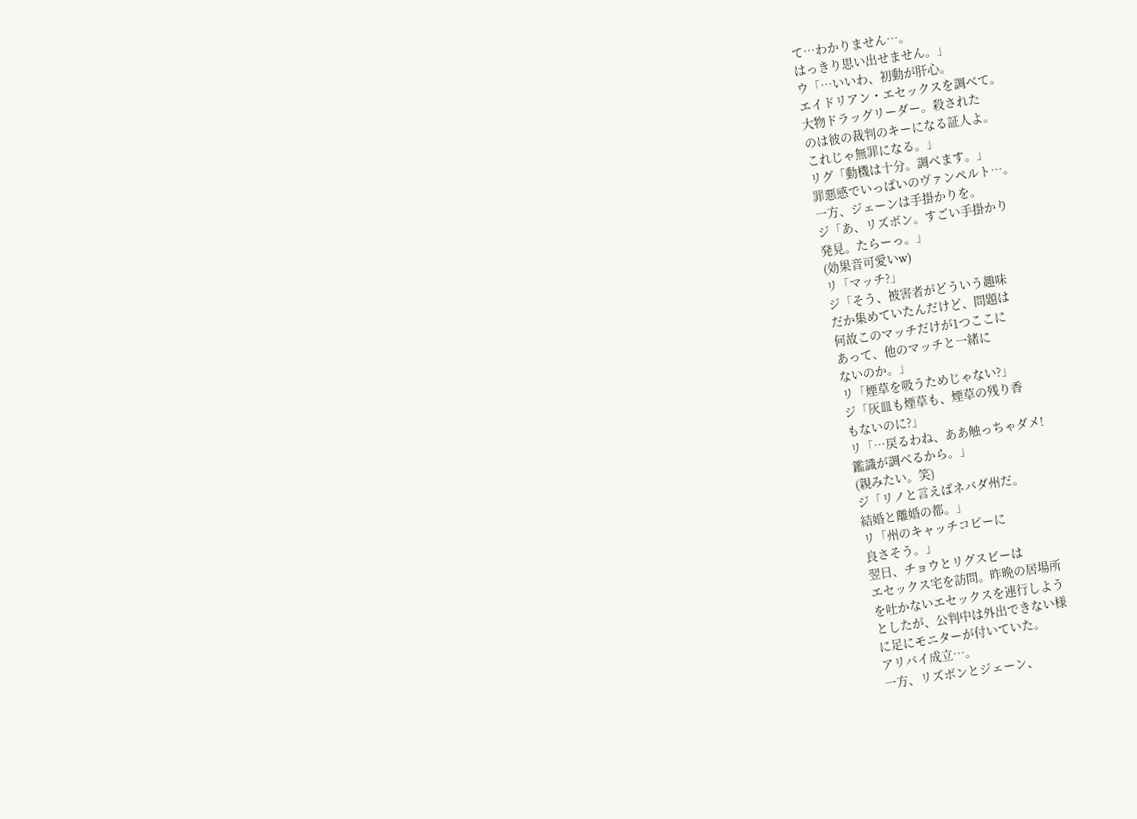て…わかりません…。
はっきり思い出せません。」
ウ「…いいわ、初動が肝心。
エイドリアン・エセックスを調べて。
大物ドラッグリーダー。殺された
のは彼の裁判のキーになる証人よ。
これじゃ無罪になる。」
リグ「動機は十分。調べます。」
罪悪感でいっぱいのヴァンペルト…。
一方、ジェーンは手掛かりを。
ジ「あ、リズボン。すごい手掛かり
発見。たらーっ。」
(効果音可愛いw)
リ「マッチ?」
ジ「そう、被害者がどういう趣味
だか集めていたんだけど、問題は
何故このマッチだけが1つここに
あって、他のマッチと一緒に
ないのか。」
リ「煙草を吸うためじゃない?」
ジ「灰皿も煙草も、煙草の残り香
もないのに?」
リ「…戻るわね、ああ触っちゃダメ!
鑑識が調べるから。」
(親みたい。笑)
ジ「リノと言えばネバダ州だ。
結婚と離婚の都。」
リ「州のキャッチコピーに
良さそう。」
翌日、チョウとリグスビーは
エセックス宅を訪問。昨晩の居場所
を吐かないエセックスを連行しよう
としたが、公判中は外出できない様
に足にモニターが付いていた。
アリバイ成立…。
一方、リズボンとジェーン、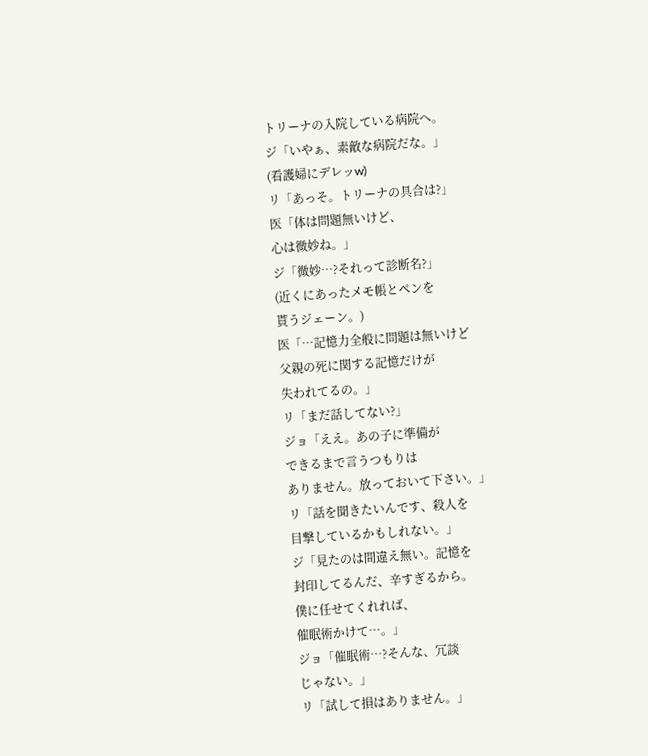トリーナの入院している病院へ。
ジ「いやぁ、素敵な病院だな。」
(看護婦にデレッw)
リ「あっそ。トリーナの具合は?」
医「体は問題無いけど、
心は微妙ね。」
ジ「微妙…?それって診断名?」
(近くにあったメモ帳とペンを
貰うジェーン。)
医「…記憶力全般に問題は無いけど
父親の死に関する記憶だけが
失われてるの。」
リ「まだ話してない?」
ジョ「ええ。あの子に準備が
できるまで言うつもりは
ありません。放っておいて下さい。」
リ「話を聞きたいんです、殺人を
目撃しているかもしれない。」
ジ「見たのは間違え無い。記憶を
封印してるんだ、辛すぎるから。
僕に任せてくれれば、
催眠術かけて…。」
ジョ「催眠術…?そんな、冗談
じゃない。」
リ「試して損はありません。」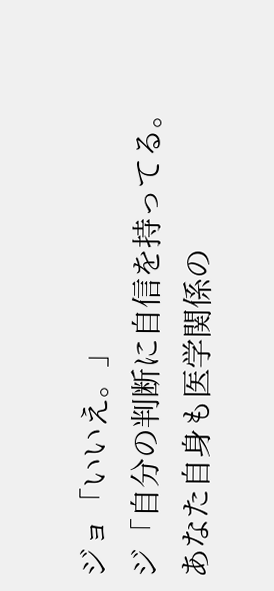ジョ「いいえ。」
ジ「自分の判断に自信を持ってる。
あなた自身も医学関係の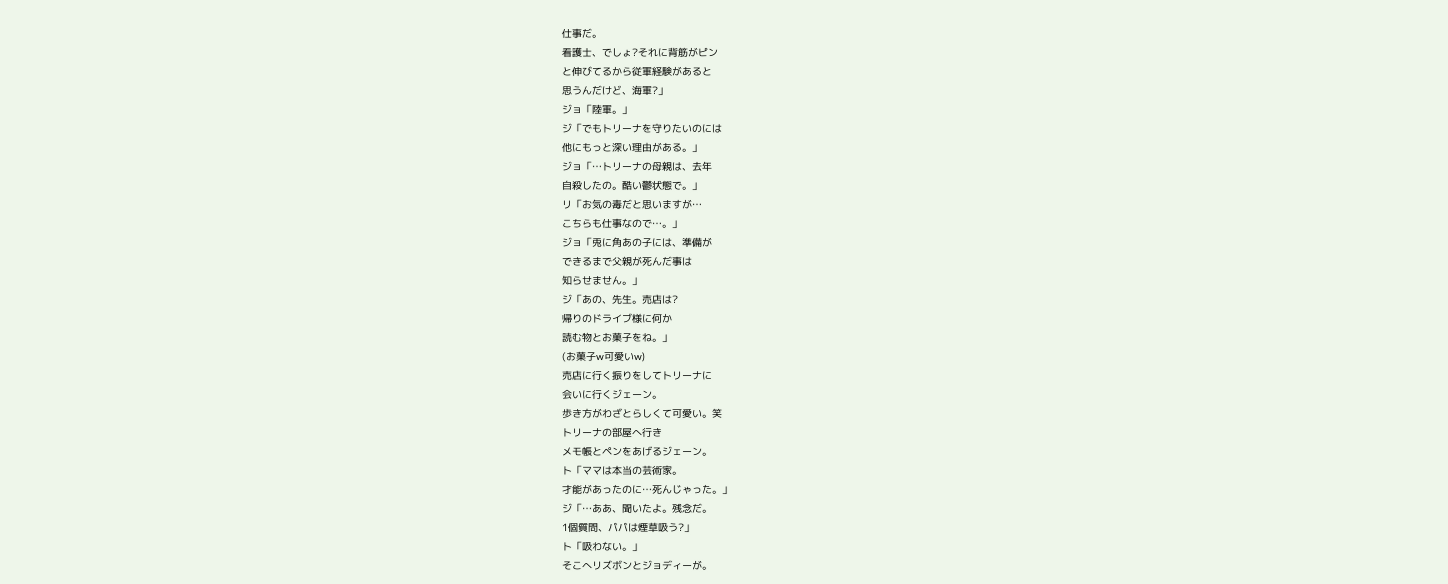仕事だ。
看護士、でしょ?それに背筋がピン
と伸びてるから従軍経験があると
思うんだけど、海軍?」
ジョ「陸軍。」
ジ「でもトリーナを守りたいのには
他にもっと深い理由がある。」
ジョ「…トリーナの母親は、去年
自殺したの。酷い鬱状態で。」
リ「お気の毒だと思いますが…
こちらも仕事なので…。」
ジョ「兎に角あの子には、準備が
できるまで父親が死んだ事は
知らせません。」
ジ「あの、先生。売店は?
帰りのドライブ様に何か
読む物とお菓子をね。」
(お菓子w可愛いw)
売店に行く振りをしてトリーナに
会いに行くジェーン。
歩き方がわざとらしくて可愛い。笑
トリーナの部屋へ行き
メモ帳とペンをあげるジェーン。
ト「ママは本当の芸術家。
才能があったのに…死んじゃった。」
ジ「…ああ、聞いたよ。残念だ。
1個質問、パパは煙草吸う?」
ト「吸わない。」
そこへリズボンとジョディーが。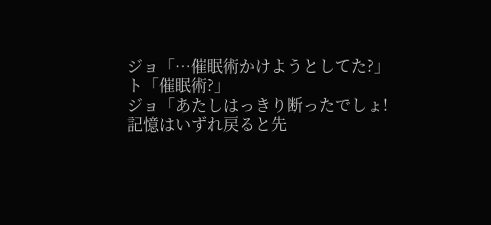ジョ「…催眠術かけようとしてた?」
ト「催眠術?」
ジョ「あたしはっきり断ったでしょ!
記憶はいずれ戻ると先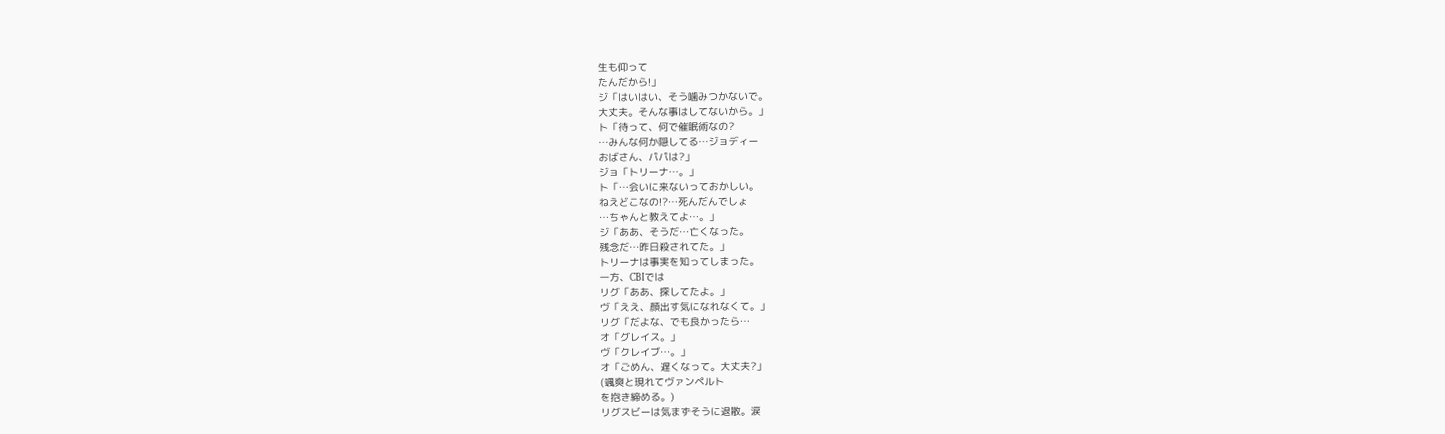生も仰って
たんだから!」
ジ「はいはい、そう噛みつかないで。
大丈夫。そんな事はしてないから。」
ト「待って、何で催眠術なの?
…みんな何か隠してる…ジョディー
おばさん、パパは?」
ジョ「トリーナ…。」
ト「…会いに来ないっておかしい。
ねえどこなの!?…死んだんでしょ
…ちゃんと教えてよ…。」
ジ「ああ、そうだ…亡くなった。
残念だ…昨日殺されてた。」
トリーナは事実を知ってしまった。
一方、CBIでは
リグ「ああ、探してたよ。」
ヴ「ええ、顔出す気になれなくて。」
リグ「だよな、でも良かったら…
オ「グレイス。」
ヴ「クレイブ…。」
オ「ごめん、遅くなって。大丈夫?」
(颯爽と現れてヴァンペルト
を抱き締める。)
リグスビーは気まずそうに退散。涙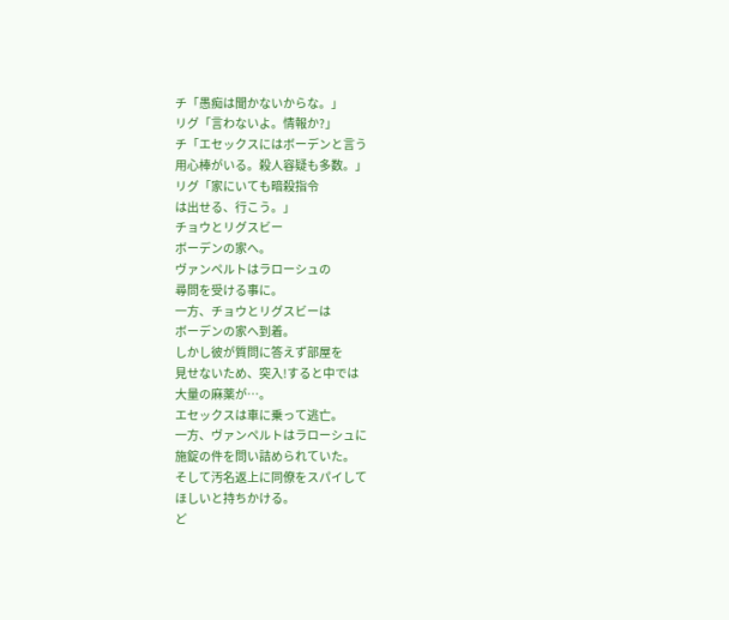チ「愚痴は聞かないからな。」
リグ「言わないよ。情報か?」
チ「エセックスにはボーデンと言う
用心棒がいる。殺人容疑も多数。」
リグ「家にいても暗殺指令
は出せる、行こう。」
チョウとリグスビー
ボーデンの家へ。
ヴァンペルトはラローシュの
尋問を受ける事に。
一方、チョウとリグスビーは
ボーデンの家へ到着。
しかし彼が質問に答えず部屋を
見せないため、突入!すると中では
大量の麻薬が…。
エセックスは車に乗って逃亡。
一方、ヴァンペルトはラローシュに
施錠の件を問い詰められていた。
そして汚名返上に同僚をスパイして
ほしいと持ちかける。
ど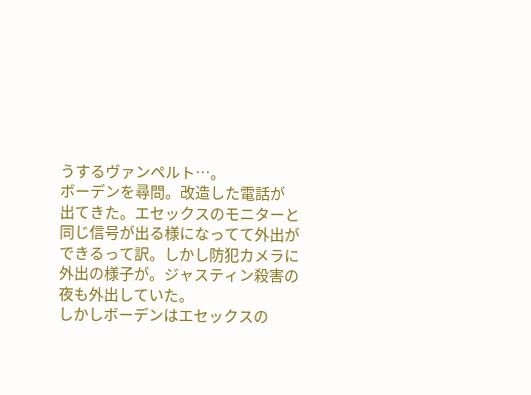うするヴァンペルト…。
ボーデンを尋問。改造した電話が
出てきた。エセックスのモニターと
同じ信号が出る様になってて外出が
できるって訳。しかし防犯カメラに
外出の様子が。ジャスティン殺害の
夜も外出していた。
しかしボーデンはエセックスの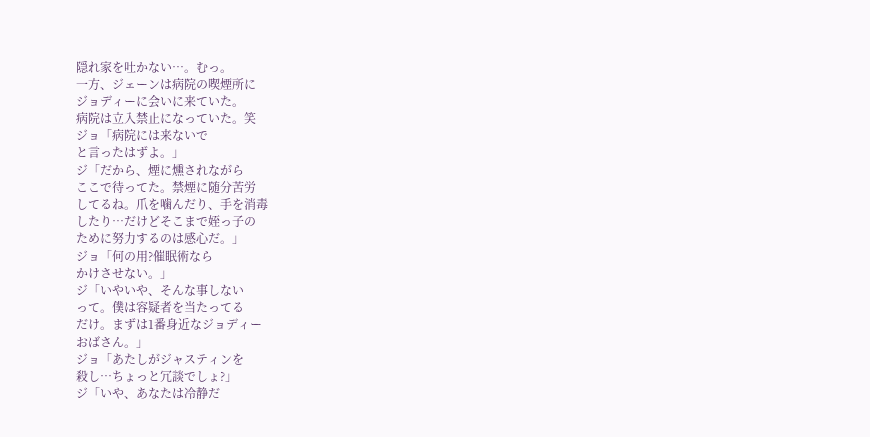隠れ家を吐かない…。むっ。
一方、ジェーンは病院の喫煙所に
ジョディーに会いに来ていた。
病院は立入禁止になっていた。笑
ジョ「病院には来ないで
と言ったはずよ。」
ジ「だから、煙に燻されながら
ここで待ってた。禁煙に随分苦労
してるね。爪を噛んだり、手を消毒
したり…だけどそこまで姪っ子の
ために努力するのは感心だ。」
ジョ「何の用?催眠術なら
かけさせない。」
ジ「いやいや、そんな事しない
って。僕は容疑者を当たってる
だけ。まずは1番身近なジョディー
おばさん。」
ジョ「あたしがジャスティンを
殺し…ちょっと冗談でしょ?」
ジ「いや、あなたは冷静だ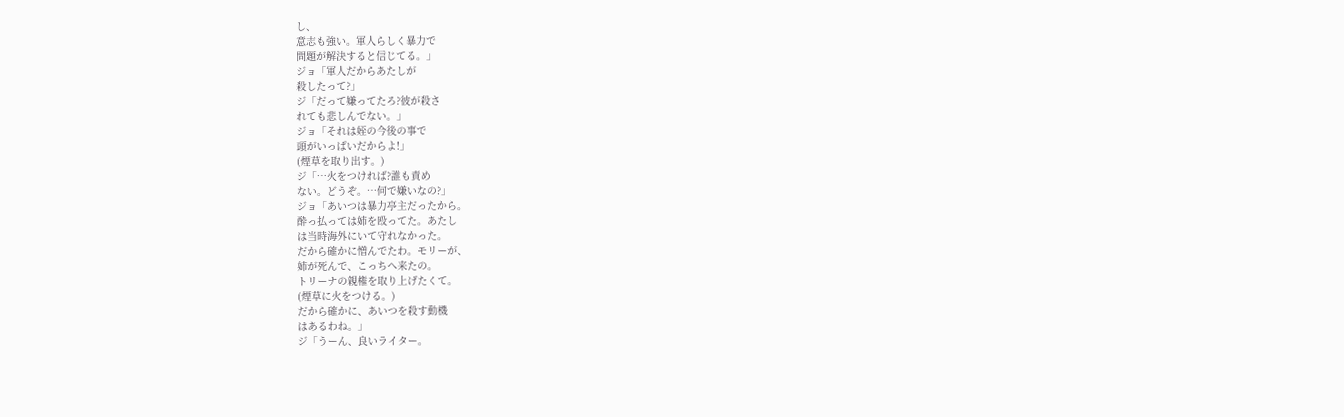し、
意志も強い。軍人らしく暴力で
問題が解決すると信じてる。」
ジョ「軍人だからあたしが
殺したって?」
ジ「だって嫌ってたろ?彼が殺さ
れても悲しんでない。」
ジョ「それは姪の今後の事で
頭がいっぱいだからよ!」
(煙草を取り出す。)
ジ「…火をつければ?誰も責め
ない。どうぞ。…何で嫌いなの?」
ジョ「あいつは暴力亭主だったから。
酔っ払っては姉を殴ってた。あたし
は当時海外にいて守れなかった。
だから確かに憎んでたわ。モリーが、
姉が死んで、こっちへ来たの。
トリーナの親権を取り上げたくて。
(煙草に火をつける。)
だから確かに、あいつを殺す動機
はあるわね。」
ジ「うーん、良いライター。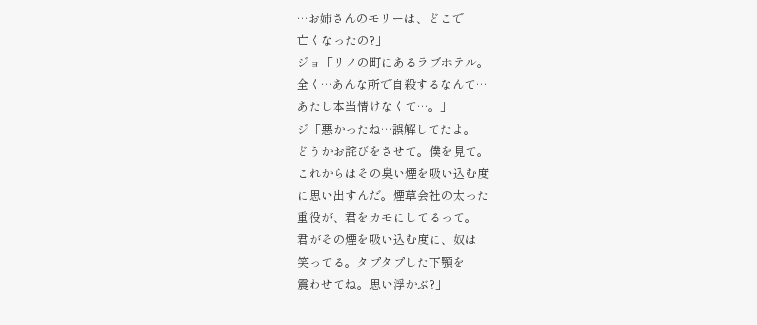…お姉さんのモリーは、どこで
亡くなったの?」
ジョ「リノの町にあるラブホテル。
全く…あんな所で自殺するなんて…
あたし本当情けなくて…。」
ジ「悪かったね…誤解してたよ。
どうかお詫びをさせて。僕を見て。
これからはその臭い煙を吸い込む度
に思い出すんだ。煙草会社の太った
重役が、君をカモにしてるって。
君がその煙を吸い込む度に、奴は
笑ってる。タプタプした下顎を
震わせてね。思い浮かぶ?」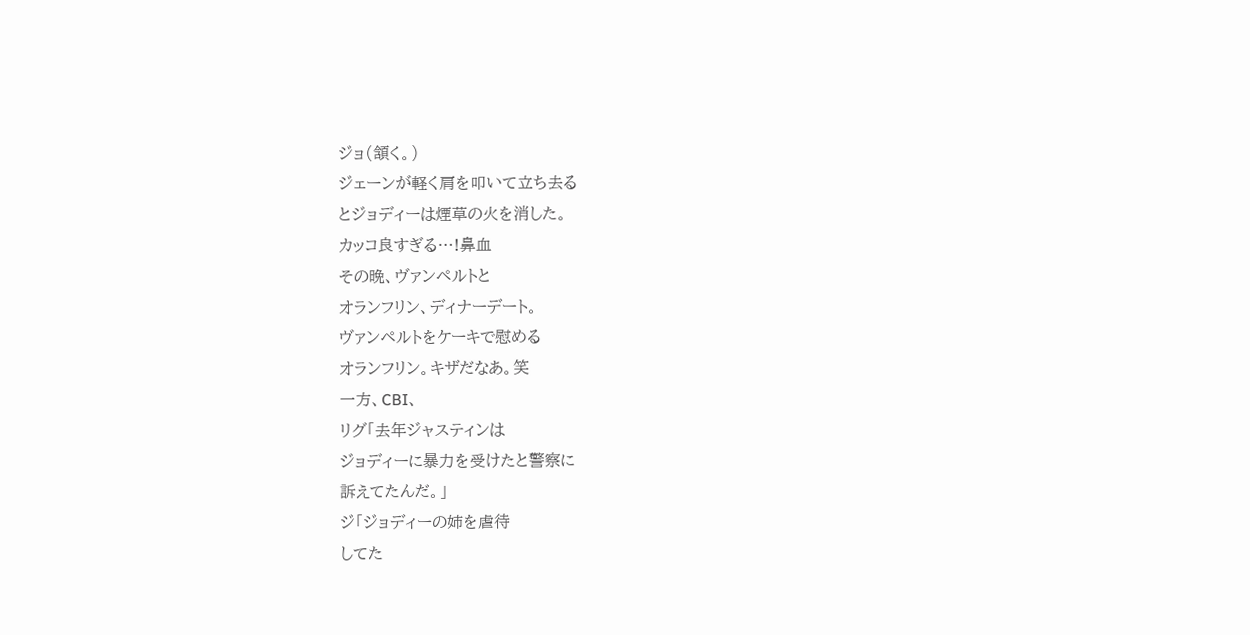ジョ(頷く。)
ジェーンが軽く肩を叩いて立ち去る
とジョディーは煙草の火を消した。
カッコ良すぎる…!鼻血
その晩、ヴァンペルトと
オランフリン、ディナーデート。
ヴァンペルトをケーキで慰める
オランフリン。キザだなあ。笑
一方、CBI、
リグ「去年ジャスティンは
ジョディーに暴力を受けたと警察に
訴えてたんだ。」
ジ「ジョディーの姉を虐待
してた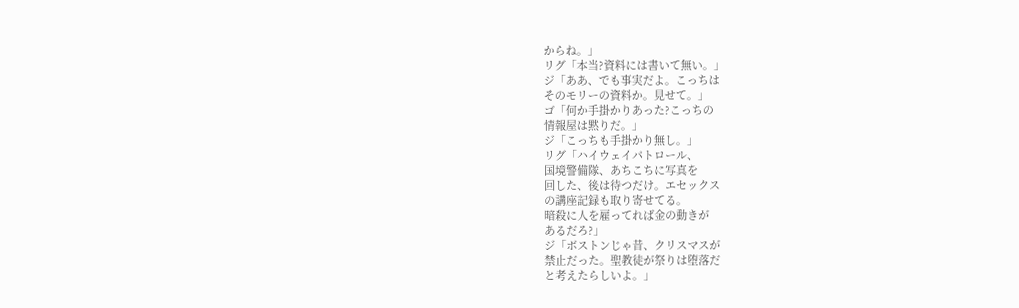からね。」
リグ「本当?資料には書いて無い。」
ジ「ああ、でも事実だよ。こっちは
そのモリーの資料か。見せて。」
ゴ「何か手掛かりあった?こっちの
情報屋は黙りだ。」
ジ「こっちも手掛かり無し。」
リグ「ハイウェイパトロール、
国境警備隊、あちこちに写真を
回した、後は待つだけ。エセックス
の講座記録も取り寄せてる。
暗殺に人を雇ってれば金の動きが
あるだろ?」
ジ「ボストンじゃ昔、クリスマスが
禁止だった。聖教徒が祭りは堕落だ
と考えたらしいよ。」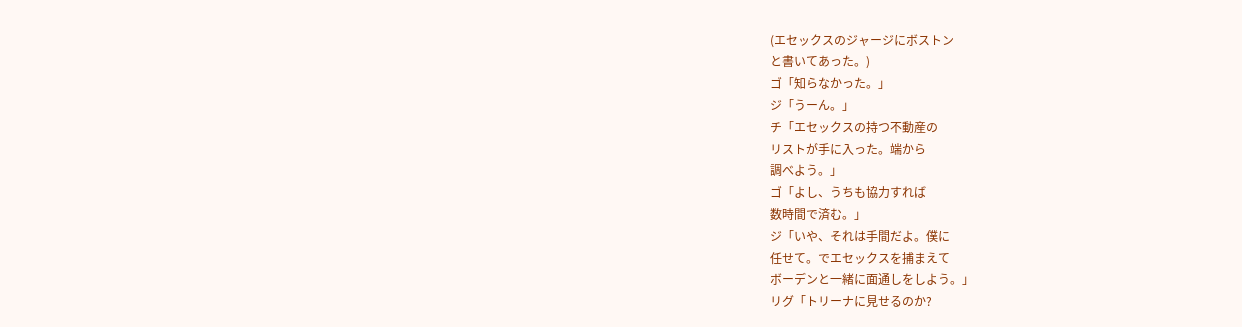(エセックスのジャージにボストン
と書いてあった。)
ゴ「知らなかった。」
ジ「うーん。」
チ「エセックスの持つ不動産の
リストが手に入った。端から
調べよう。」
ゴ「よし、うちも協力すれば
数時間で済む。」
ジ「いや、それは手間だよ。僕に
任せて。でエセックスを捕まえて
ボーデンと一緒に面通しをしよう。」
リグ「トリーナに見せるのか?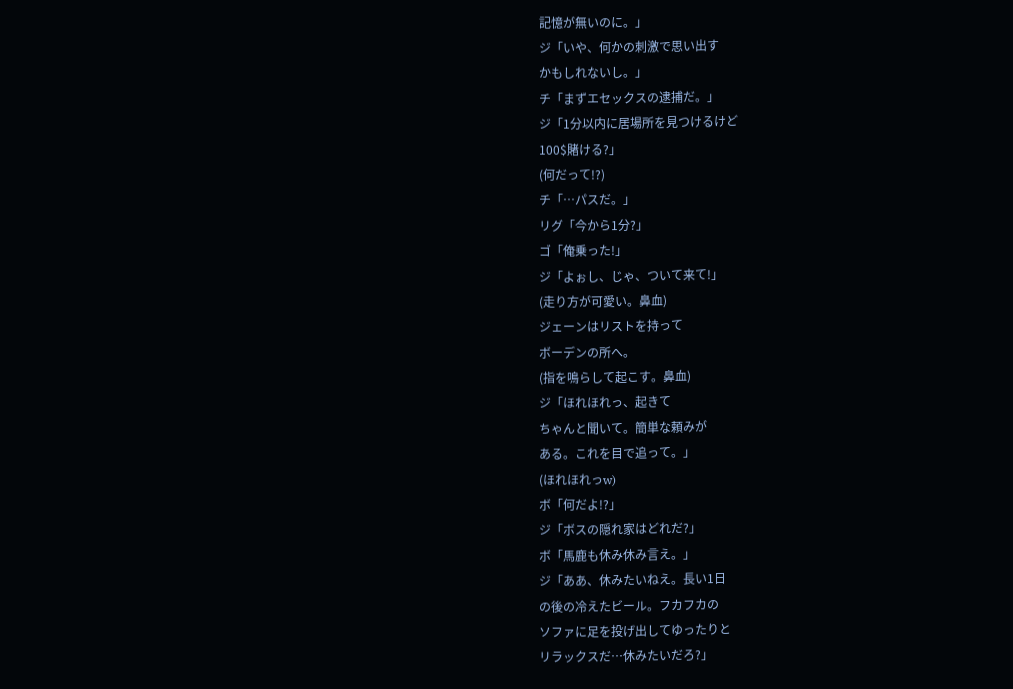記憶が無いのに。」
ジ「いや、何かの刺激で思い出す
かもしれないし。」
チ「まずエセックスの逮捕だ。」
ジ「1分以内に居場所を見つけるけど
100$賭ける?」
(何だって!?)
チ「…パスだ。」
リグ「今から1分?」
ゴ「俺乗った!」
ジ「よぉし、じゃ、ついて来て!」
(走り方が可愛い。鼻血)
ジェーンはリストを持って
ボーデンの所へ。
(指を鳴らして起こす。鼻血)
ジ「ほれほれっ、起きて
ちゃんと聞いて。簡単な頼みが
ある。これを目で追って。」
(ほれほれっw)
ボ「何だよ!?」
ジ「ボスの隠れ家はどれだ?」
ボ「馬鹿も休み休み言え。」
ジ「ああ、休みたいねえ。長い1日
の後の冷えたビール。フカフカの
ソファに足を投げ出してゆったりと
リラックスだ…休みたいだろ?」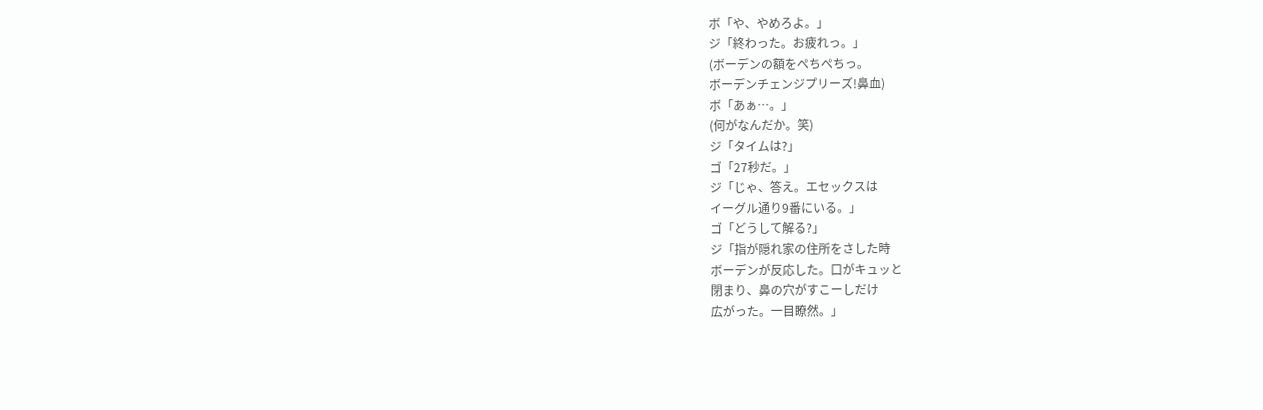ボ「や、やめろよ。」
ジ「終わった。お疲れっ。」
(ボーデンの額をぺちぺちっ。
ボーデンチェンジプリーズ!鼻血)
ボ「あぁ…。」
(何がなんだか。笑)
ジ「タイムは?」
ゴ「27秒だ。」
ジ「じゃ、答え。エセックスは
イーグル通り9番にいる。」
ゴ「どうして解る?」
ジ「指が隠れ家の住所をさした時
ボーデンが反応した。口がキュッと
閉まり、鼻の穴がすこーしだけ
広がった。一目瞭然。」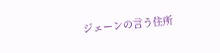ジェーンの言う住所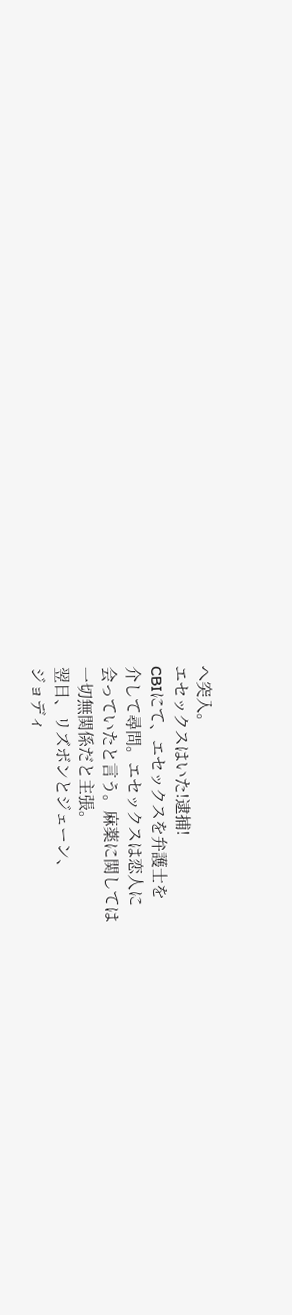へ突入。
エセックスはいた!逮捕!
CBIにて、エセックスを弁護士を
介して尋問。エセックスは恋人に
会っていたと言う。麻薬に関しては
一切無関係だと主張。
翌日、リズボンとジェーン、
ジョディ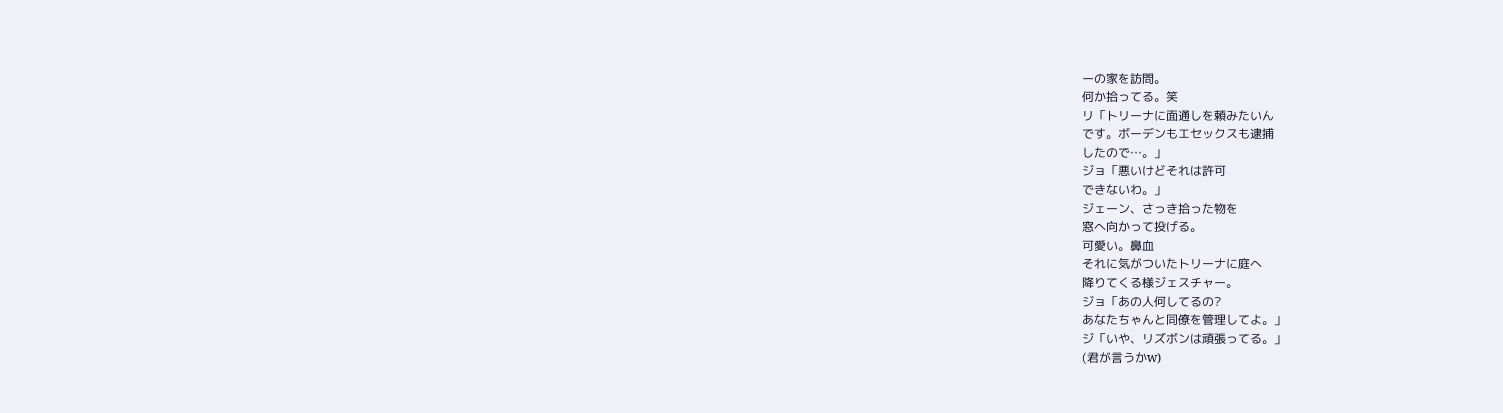ーの家を訪問。
何か拾ってる。笑
リ「トリーナに面通しを頼みたいん
です。ボーデンもエセックスも逮捕
したので…。」
ジョ「悪いけどそれは許可
できないわ。」
ジェーン、さっき拾った物を
窓へ向かって投げる。
可愛い。鼻血
それに気がついたトリーナに庭へ
降りてくる様ジェスチャー。
ジョ「あの人何してるの?
あなたちゃんと同僚を管理してよ。」
ジ「いや、リズボンは頑張ってる。」
(君が言うかw)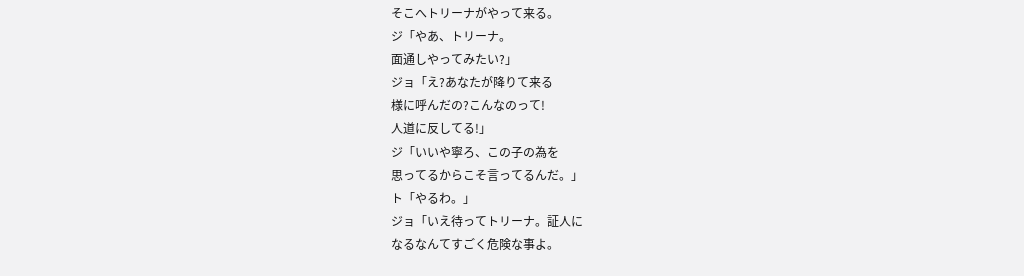そこへトリーナがやって来る。
ジ「やあ、トリーナ。
面通しやってみたい?」
ジョ「え?あなたが降りて来る
様に呼んだの?こんなのって!
人道に反してる!」
ジ「いいや寧ろ、この子の為を
思ってるからこそ言ってるんだ。」
ト「やるわ。」
ジョ「いえ待ってトリーナ。証人に
なるなんてすごく危険な事よ。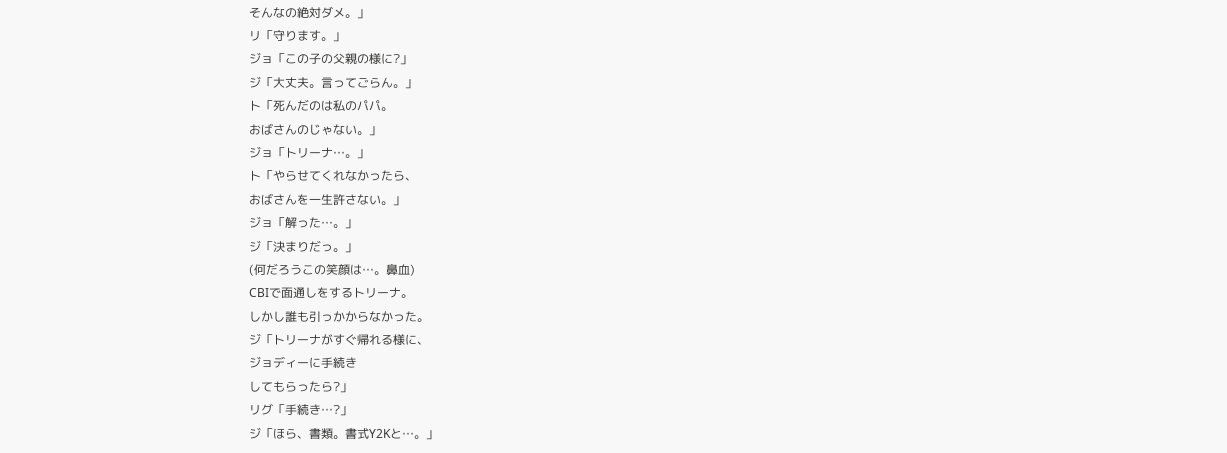そんなの絶対ダメ。」
リ「守ります。」
ジョ「この子の父親の様に?」
ジ「大丈夫。言ってごらん。」
ト「死んだのは私のパパ。
おばさんのじゃない。」
ジョ「トリーナ…。」
ト「やらせてくれなかったら、
おばさんを一生許さない。」
ジョ「解った…。」
ジ「決まりだっ。」
(何だろうこの笑顔は…。鼻血)
CBIで面通しをするトリーナ。
しかし誰も引っかからなかった。
ジ「トリーナがすぐ帰れる様に、
ジョディーに手続き
してもらったら?」
リグ「手続き…?」
ジ「ほら、書類。書式Y2Kと…。」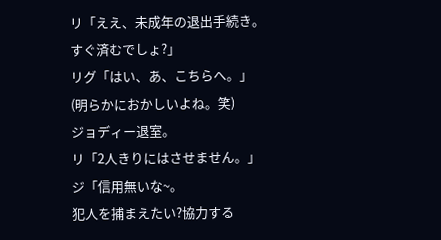リ「ええ、未成年の退出手続き。
すぐ済むでしょ?」
リグ「はい、あ、こちらへ。」
(明らかにおかしいよね。笑)
ジョディー退室。
リ「2人きりにはさせません。」
ジ「信用無いな~。
犯人を捕まえたい?協力する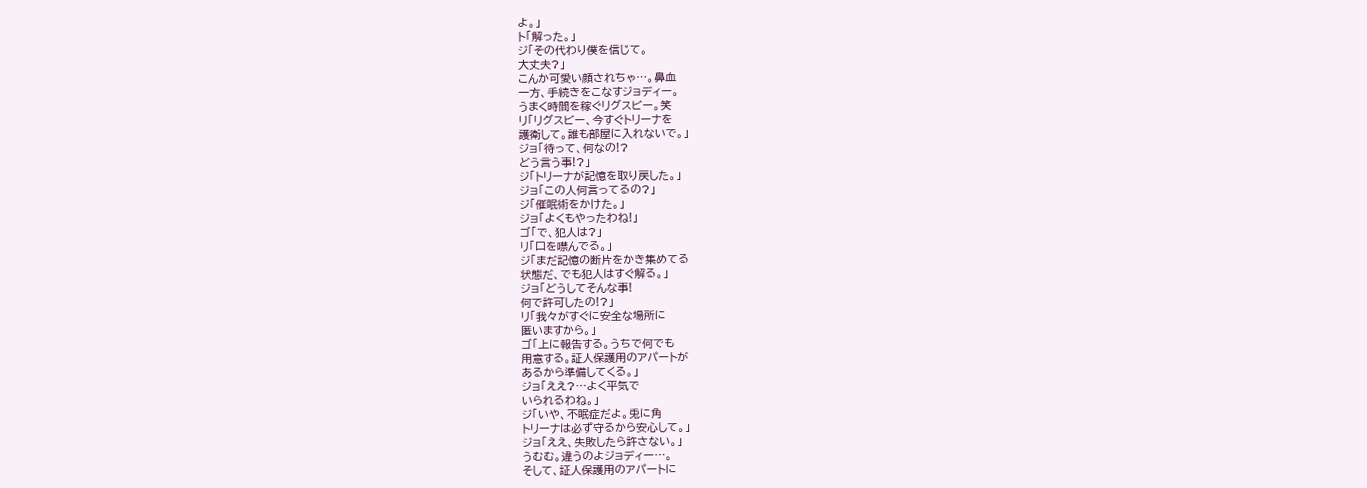よ。」
ト「解った。」
ジ「その代わり僕を信じて。
大丈夫?」
こんか可愛い顔されちゃ…。鼻血
一方、手続きをこなすジョディー。
うまく時間を稼ぐリグスビー。笑
リ「リグスビー、今すぐトリーナを
護衛して。誰も部屋に入れないで。」
ジョ「待って、何なの!?
どう言う事!?」
ジ「トリーナが記憶を取り戻した。」
ジョ「この人何言ってるの?」
ジ「催眠術をかけた。」
ジョ「よくもやったわね!」
ゴ「で、犯人は?」
リ「口を噤んでる。」
ジ「まだ記憶の断片をかき集めてる
状態だ、でも犯人はすぐ解る。」
ジョ「どうしてそんな事!
何で許可したの!?」
リ「我々がすぐに安全な場所に
匿いますから。」
ゴ「上に報告する。うちで何でも
用意する。証人保護用のアパートが
あるから準備してくる。」
ジョ「ええ?…よく平気で
いられるわね。」
ジ「いや、不眠症だよ。兎に角
トリーナは必ず守るから安心して。」
ジョ「ええ、失敗したら許さない。」
うむむ。違うのよジョディー…。
そして、証人保護用のアパートに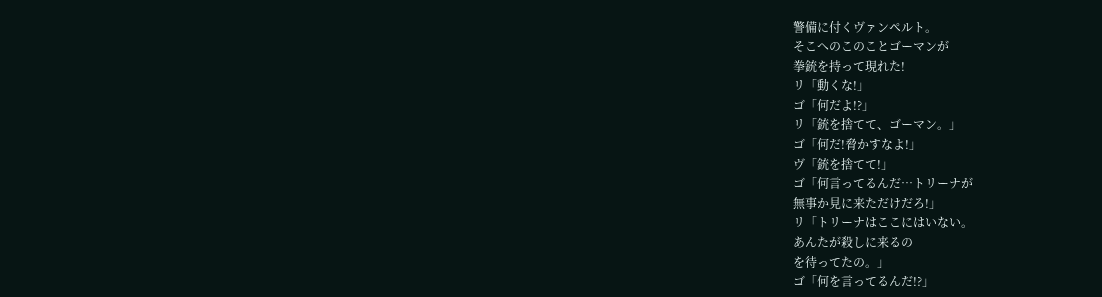警備に付くヴァンペルト。
そこへのこのことゴーマンが
拳銃を持って現れた!
リ「動くな!」
ゴ「何だよ!?」
リ「銃を捨てて、ゴーマン。」
ゴ「何だ!脅かすなよ!」
ヴ「銃を捨てて!」
ゴ「何言ってるんだ…トリーナが
無事か見に来ただけだろ!」
リ「トリーナはここにはいない。
あんたが殺しに来るの
を待ってたの。」
ゴ「何を言ってるんだ!?」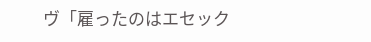ヴ「雇ったのはエセック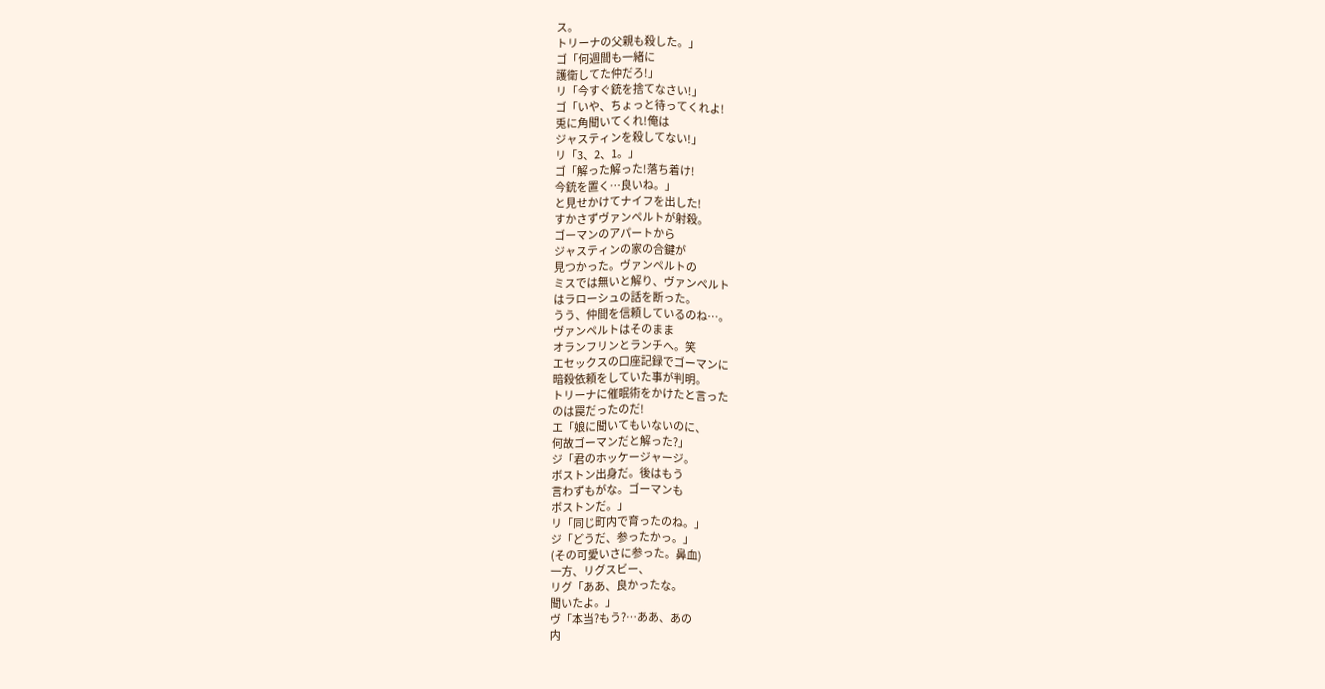ス。
トリーナの父親も殺した。」
ゴ「何週間も一緒に
護衛してた仲だろ!」
リ「今すぐ銃を捨てなさい!」
ゴ「いや、ちょっと待ってくれよ!
兎に角聞いてくれ!俺は
ジャスティンを殺してない!」
リ「3、2、1。」
ゴ「解った解った!落ち着け!
今銃を置く…良いね。」
と見せかけてナイフを出した!
すかさずヴァンペルトが射殺。
ゴーマンのアパートから
ジャスティンの家の合鍵が
見つかった。ヴァンペルトの
ミスでは無いと解り、ヴァンペルト
はラローシュの話を断った。
うう、仲間を信頼しているのね…。
ヴァンペルトはそのまま
オランフリンとランチへ。笑
エセックスの口座記録でゴーマンに
暗殺依頼をしていた事が判明。
トリーナに催眠術をかけたと言った
のは罠だったのだ!
エ「娘に聞いてもいないのに、
何故ゴーマンだと解った?」
ジ「君のホッケージャージ。
ボストン出身だ。後はもう
言わずもがな。ゴーマンも
ボストンだ。」
リ「同じ町内で育ったのね。」
ジ「どうだ、参ったかっ。」
(その可愛いさに参った。鼻血)
一方、リグスビー、
リグ「ああ、良かったな。
聞いたよ。」
ヴ「本当?もう?…ああ、あの
内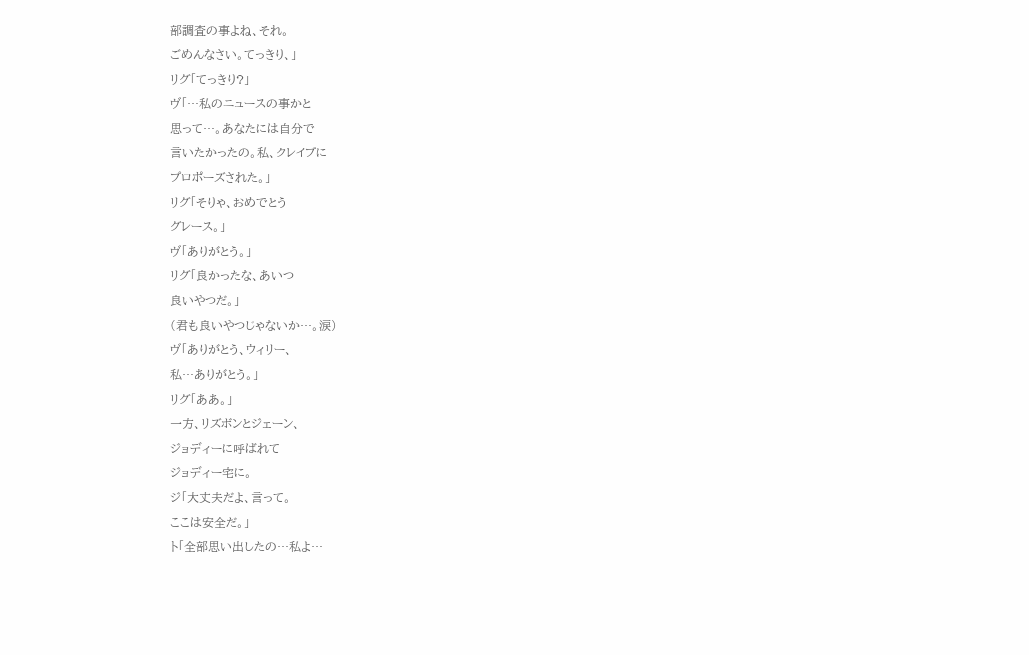部調査の事よね、それ。
ごめんなさい。てっきり、」
リグ「てっきり?」
ヴ「…私のニュースの事かと
思って…。あなたには自分で
言いたかったの。私、クレイブに
プロポーズされた。」
リグ「そりゃ、おめでとう
グレース。」
ヴ「ありがとう。」
リグ「良かったな、あいつ
良いやつだ。」
(君も良いやつじゃないか…。涙)
ヴ「ありがとう、ウィリー、
私…ありがとう。」
リグ「ああ。」
一方、リズボンとジェーン、
ジョディーに呼ばれて
ジョディー宅に。
ジ「大丈夫だよ、言って。
ここは安全だ。」
ト「全部思い出したの…私よ…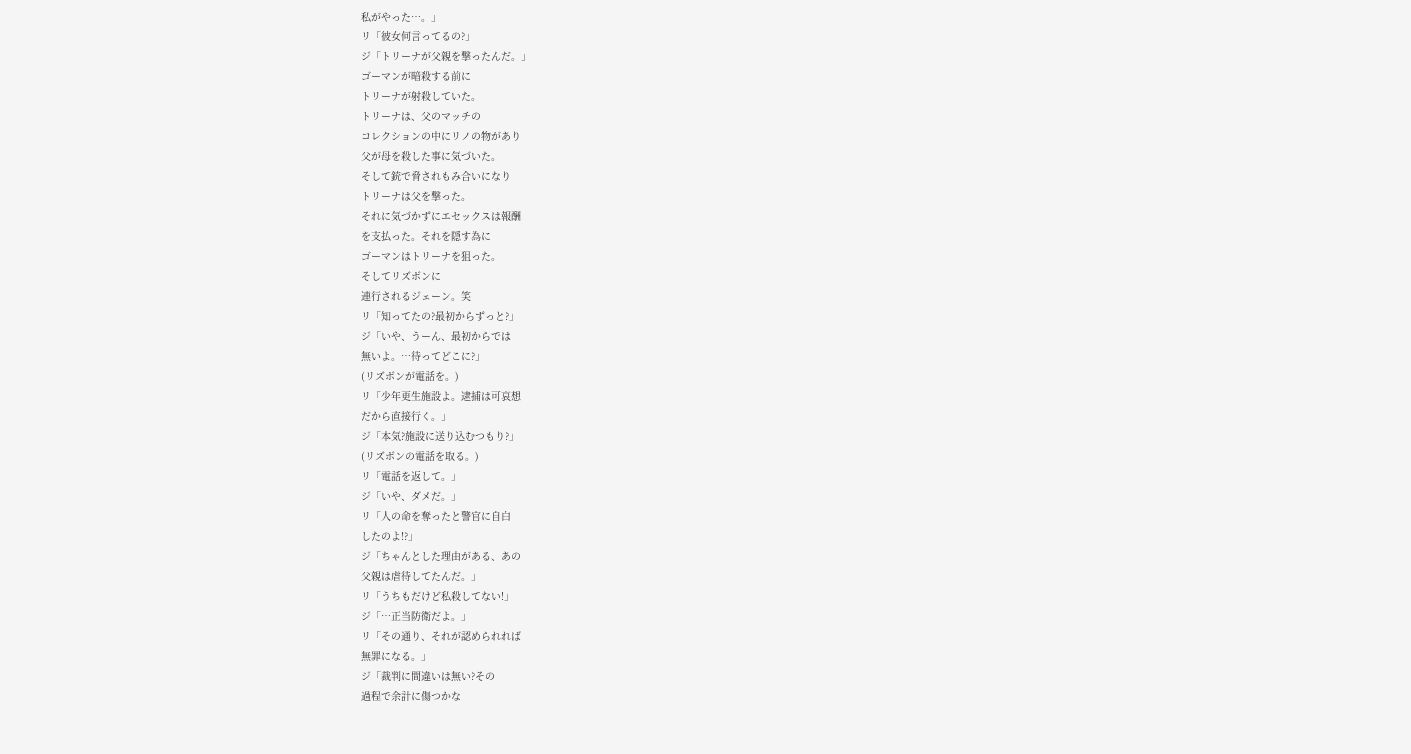私がやった…。」
リ「彼女何言ってるの?」
ジ「トリーナが父親を撃ったんだ。」
ゴーマンが暗殺する前に
トリーナが射殺していた。
トリーナは、父のマッチの
コレクションの中にリノの物があり
父が母を殺した事に気づいた。
そして銃で脅されもみ合いになり
トリーナは父を撃った。
それに気づかずにエセックスは報酬
を支払った。それを隠す為に
ゴーマンはトリーナを狙った。
そしてリズボンに
連行されるジェーン。笑
リ「知ってたの?最初からずっと?」
ジ「いや、うーん、最初からでは
無いよ。…待ってどこに?」
(リズボンが電話を。)
リ「少年更生施設よ。逮捕は可哀想
だから直接行く。」
ジ「本気?施設に送り込むつもり?」
(リズボンの電話を取る。)
リ「電話を返して。」
ジ「いや、ダメだ。」
リ「人の命を奪ったと警官に自白
したのよ!?」
ジ「ちゃんとした理由がある、あの
父親は虐待してたんだ。」
リ「うちもだけど私殺してない!」
ジ「…正当防衛だよ。」
リ「その通り、それが認められれば
無罪になる。」
ジ「裁判に間違いは無い?その
過程で余計に傷つかな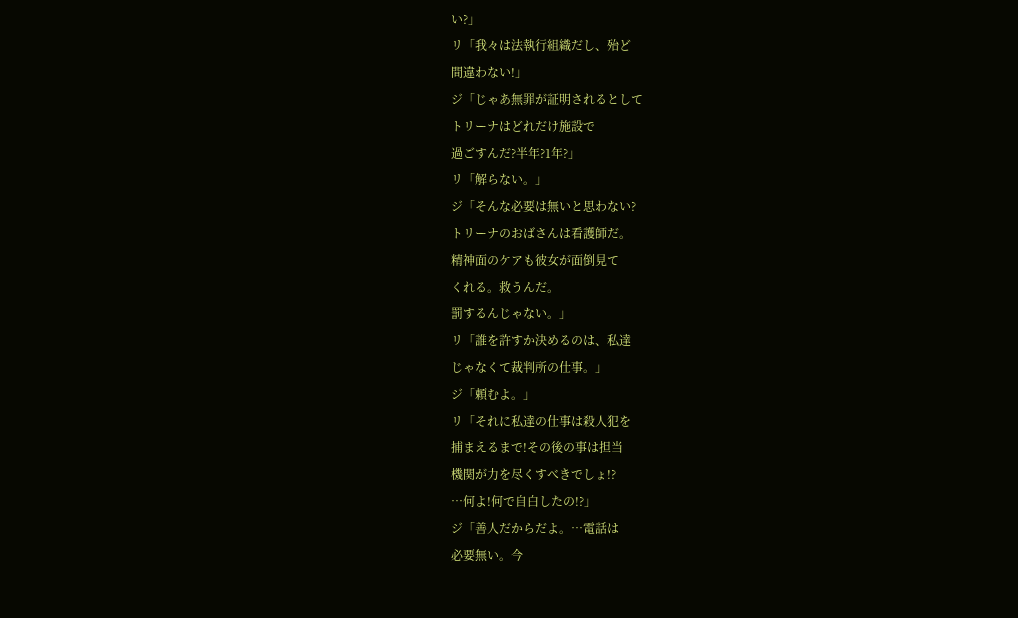い?」
リ「我々は法執行組織だし、殆ど
間違わない!」
ジ「じゃあ無罪が証明されるとして
トリーナはどれだけ施設で
過ごすんだ?半年?1年?」
リ「解らない。」
ジ「そんな必要は無いと思わない?
トリーナのおばさんは看護師だ。
精神面のケアも彼女が面倒見て
くれる。救うんだ。
罰するんじゃない。」
リ「誰を許すか決めるのは、私達
じゃなくて裁判所の仕事。」
ジ「頼むよ。」
リ「それに私達の仕事は殺人犯を
捕まえるまで!その後の事は担当
機関が力を尽くすべきでしょ!?
…何よ!何で自白したの!?」
ジ「善人だからだよ。…電話は
必要無い。今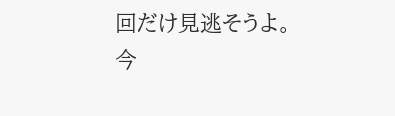回だけ見逃そうよ。
今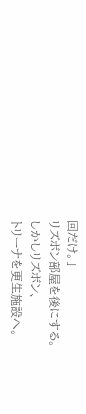回だけ。」
リズボン部屋を後にする。
しかしリズボン、
トリーナを更生施設へ。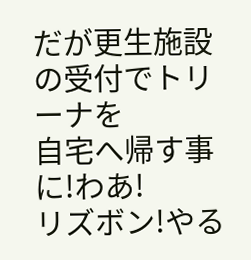だが更生施設の受付でトリーナを
自宅へ帰す事に!わあ!
リズボン!やる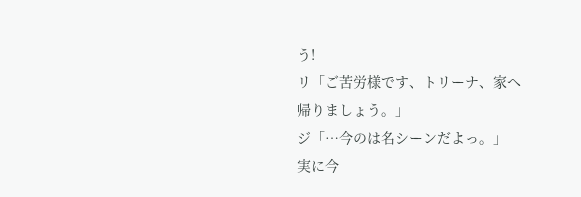う!
リ「ご苦労様です、トリーナ、家へ
帰りましょう。」
ジ「…今のは名シーンだよっ。」
実に今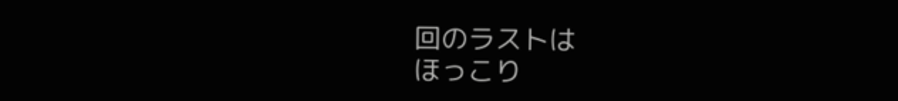回のラストは
ほっこり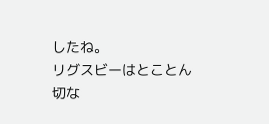したね。
リグスビーはとことん
切な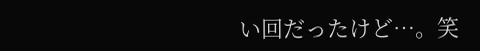い回だったけど…。笑